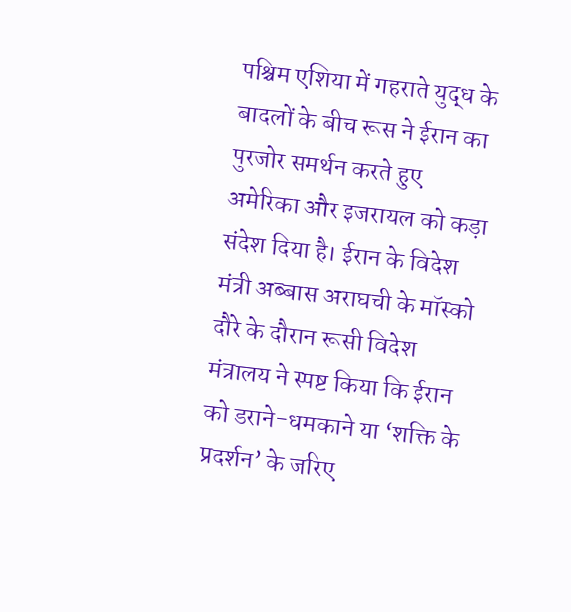पश्चिम एशिया में गहराते युद्ध के बादलों के बीच रूस ने ईरान का पुरजोर समर्थन करते हुए अमेरिका और इजरायल को कड़ा संदेश दिया है। ईरान के विदेश मंत्री अब्बास अराघची के मॉस्को दौरे के दौरान रूसी विदेश मंत्रालय ने स्पष्ट किया कि ईरान को डराने-धमकाने या ‘शक्ति के प्रदर्शन’ के जरिए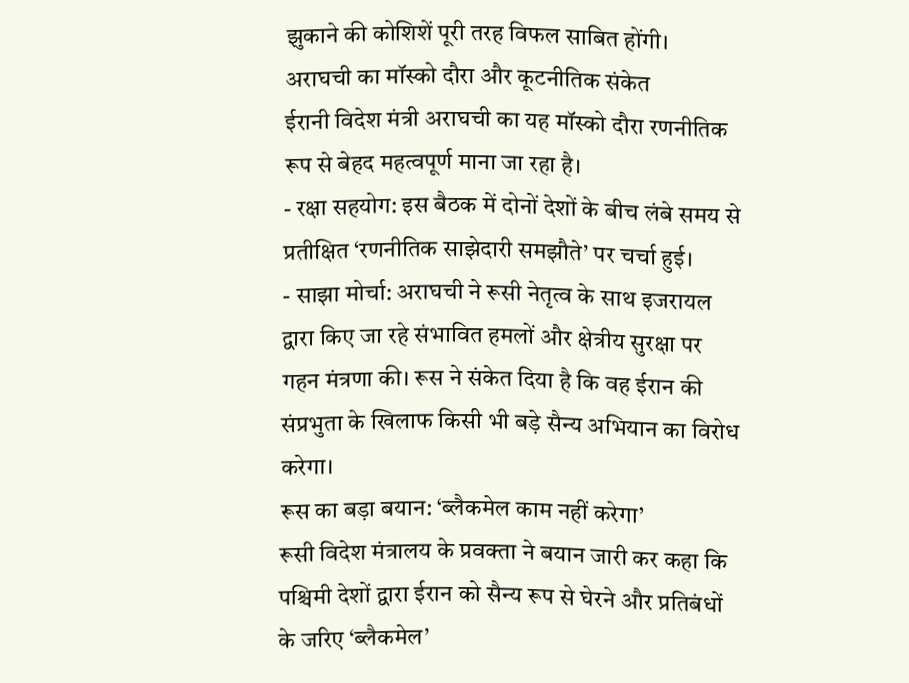झुकाने की कोशिशें पूरी तरह विफल साबित होंगी।
अराघची का मॉस्को दौरा और कूटनीतिक संकेत
ईरानी विदेश मंत्री अराघची का यह मॉस्को दौरा रणनीतिक रूप से बेहद महत्वपूर्ण माना जा रहा है।
- रक्षा सहयोग: इस बैठक में दोनों देशों के बीच लंबे समय से प्रतीक्षित ‘रणनीतिक साझेदारी समझौते’ पर चर्चा हुई।
- साझा मोर्चा: अराघची ने रूसी नेतृत्व के साथ इजरायल द्वारा किए जा रहे संभावित हमलों और क्षेत्रीय सुरक्षा पर गहन मंत्रणा की। रूस ने संकेत दिया है कि वह ईरान की संप्रभुता के खिलाफ किसी भी बड़े सैन्य अभियान का विरोध करेगा।
रूस का बड़ा बयान: ‘ब्लैकमेल काम नहीं करेगा’
रूसी विदेश मंत्रालय के प्रवक्ता ने बयान जारी कर कहा कि पश्चिमी देशों द्वारा ईरान को सैन्य रूप से घेरने और प्रतिबंधों के जरिए ‘ब्लैकमेल’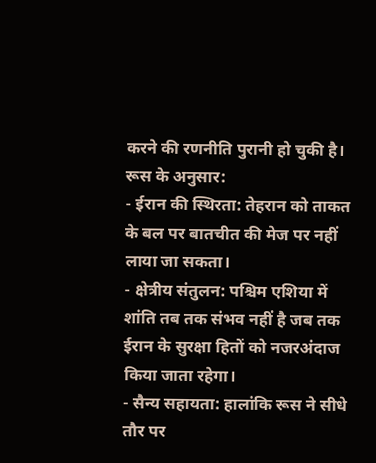करने की रणनीति पुरानी हो चुकी है। रूस के अनुसार:
- ईरान की स्थिरता: तेहरान को ताकत के बल पर बातचीत की मेज पर नहीं लाया जा सकता।
- क्षेत्रीय संतुलन: पश्चिम एशिया में शांति तब तक संभव नहीं है जब तक ईरान के सुरक्षा हितों को नजरअंदाज किया जाता रहेगा।
- सैन्य सहायता: हालांकि रूस ने सीधे तौर पर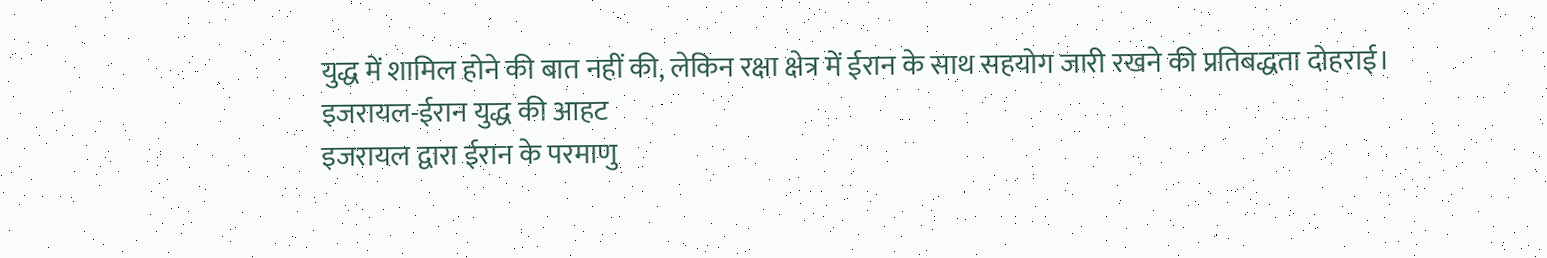युद्ध में शामिल होने की बात नहीं की, लेकिन रक्षा क्षेत्र में ईरान के साथ सहयोग जारी रखने की प्रतिबद्धता दोहराई।
इजरायल-ईरान युद्ध की आहट
इजरायल द्वारा ईरान के परमाणु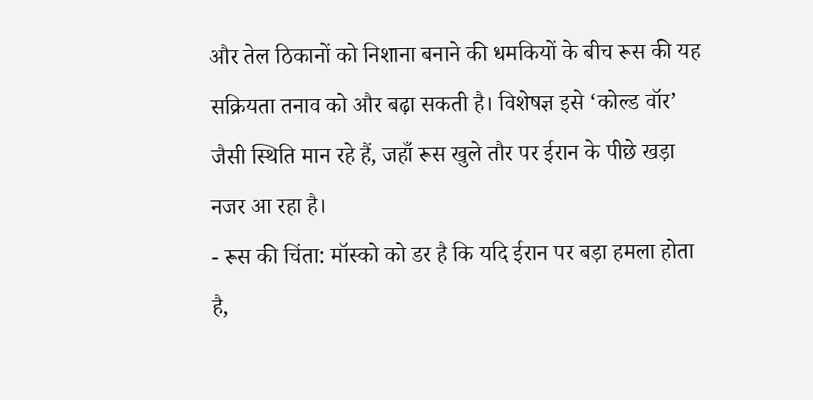और तेल ठिकानों को निशाना बनाने की धमकियों के बीच रूस की यह सक्रियता तनाव को और बढ़ा सकती है। विशेषज्ञ इसे ‘कोल्ड वॉर’ जैसी स्थिति मान रहे हैं, जहाँ रूस खुले तौर पर ईरान के पीछे खड़ा नजर आ रहा है।
- रूस की चिंता: मॉस्को को डर है कि यदि ईरान पर बड़ा हमला होता है,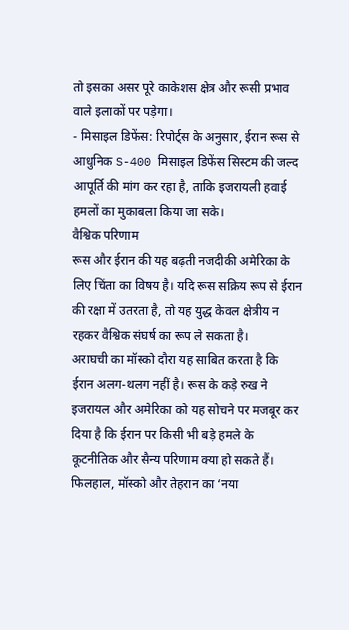तो इसका असर पूरे काकेशस क्षेत्र और रूसी प्रभाव वाले इलाकों पर पड़ेगा।
- मिसाइल डिफेंस: रिपोर्ट्स के अनुसार, ईरान रूस से आधुनिक S-400 मिसाइल डिफेंस सिस्टम की जल्द आपूर्ति की मांग कर रहा है, ताकि इजरायली हवाई हमलों का मुकाबला किया जा सके।
वैश्विक परिणाम
रूस और ईरान की यह बढ़ती नजदीकी अमेरिका के लिए चिंता का विषय है। यदि रूस सक्रिय रूप से ईरान की रक्षा में उतरता है, तो यह युद्ध केवल क्षेत्रीय न रहकर वैश्विक संघर्ष का रूप ले सकता है।
अराघची का मॉस्को दौरा यह साबित करता है कि ईरान अलग-थलग नहीं है। रूस के कड़े रुख ने इजरायल और अमेरिका को यह सोचने पर मजबूर कर दिया है कि ईरान पर किसी भी बड़े हमले के कूटनीतिक और सैन्य परिणाम क्या हो सकते हैं। फिलहाल, मॉस्को और तेहरान का ‘नया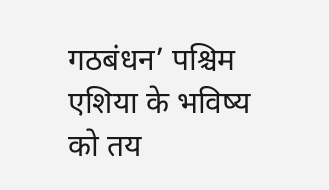गठबंधन’ पश्चिम एशिया के भविष्य को तय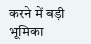करने में बड़ी भूमिका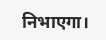निभाएगा।